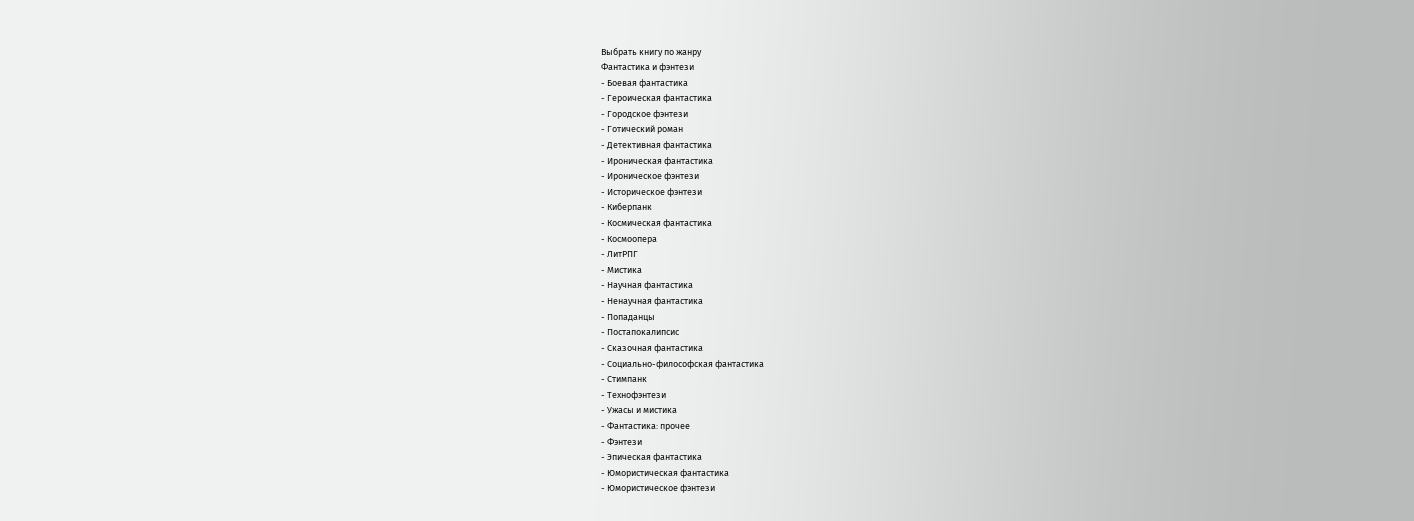Выбрать книгу по жанру
Фантастика и фэнтези
- Боевая фантастика
- Героическая фантастика
- Городское фэнтези
- Готический роман
- Детективная фантастика
- Ироническая фантастика
- Ироническое фэнтези
- Историческое фэнтези
- Киберпанк
- Космическая фантастика
- Космоопера
- ЛитРПГ
- Мистика
- Научная фантастика
- Ненаучная фантастика
- Попаданцы
- Постапокалипсис
- Сказочная фантастика
- Социально-философская фантастика
- Стимпанк
- Технофэнтези
- Ужасы и мистика
- Фантастика: прочее
- Фэнтези
- Эпическая фантастика
- Юмористическая фантастика
- Юмористическое фэнтези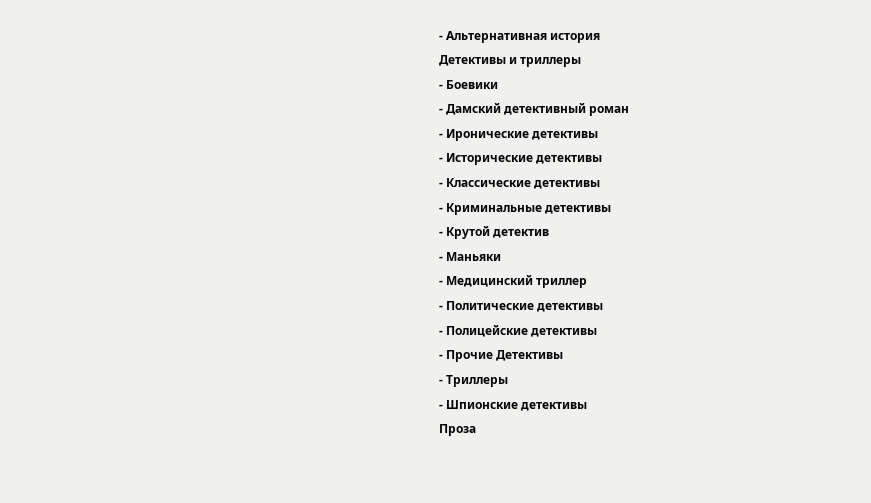- Альтернативная история
Детективы и триллеры
- Боевики
- Дамский детективный роман
- Иронические детективы
- Исторические детективы
- Классические детективы
- Криминальные детективы
- Крутой детектив
- Маньяки
- Медицинский триллер
- Политические детективы
- Полицейские детективы
- Прочие Детективы
- Триллеры
- Шпионские детективы
Проза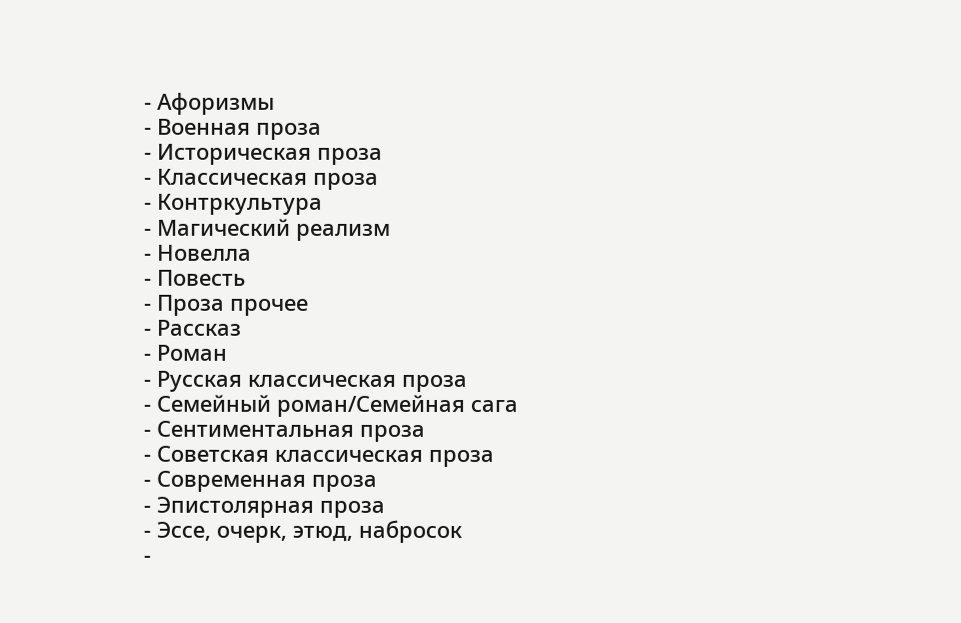- Афоризмы
- Военная проза
- Историческая проза
- Классическая проза
- Контркультура
- Магический реализм
- Новелла
- Повесть
- Проза прочее
- Рассказ
- Роман
- Русская классическая проза
- Семейный роман/Семейная сага
- Сентиментальная проза
- Советская классическая проза
- Современная проза
- Эпистолярная проза
- Эссе, очерк, этюд, набросок
-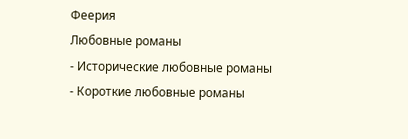Феерия
Любовные романы
- Исторические любовные романы
- Короткие любовные романы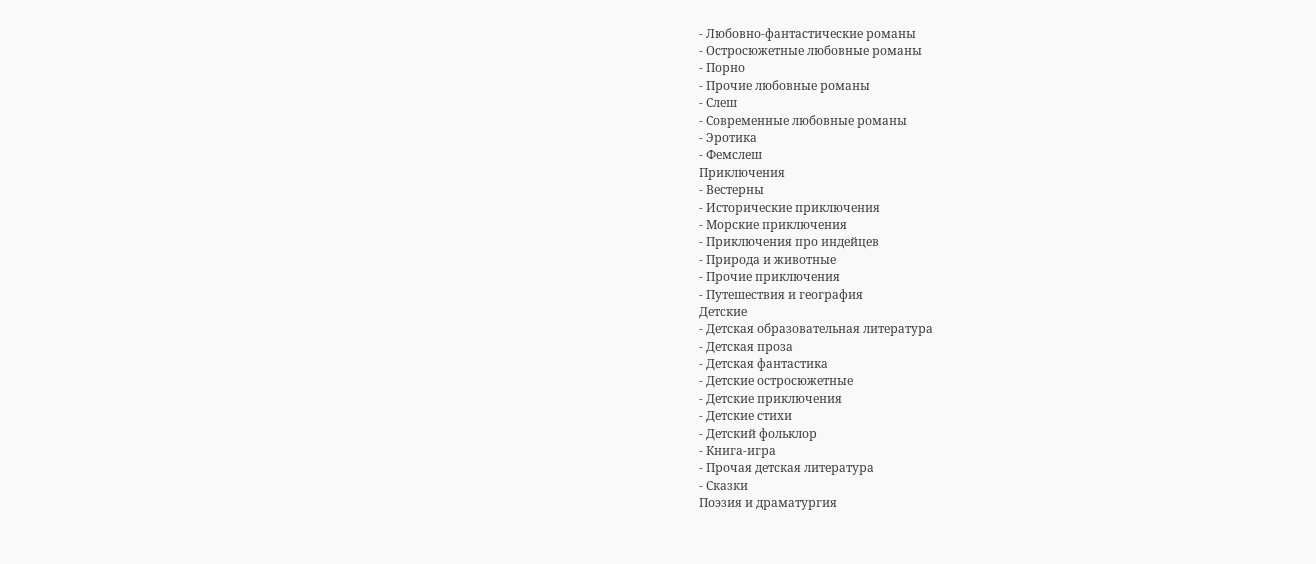- Любовно-фантастические романы
- Остросюжетные любовные романы
- Порно
- Прочие любовные романы
- Слеш
- Современные любовные романы
- Эротика
- Фемслеш
Приключения
- Вестерны
- Исторические приключения
- Морские приключения
- Приключения про индейцев
- Природа и животные
- Прочие приключения
- Путешествия и география
Детские
- Детская образовательная литература
- Детская проза
- Детская фантастика
- Детские остросюжетные
- Детские приключения
- Детские стихи
- Детский фольклор
- Книга-игра
- Прочая детская литература
- Сказки
Поэзия и драматургия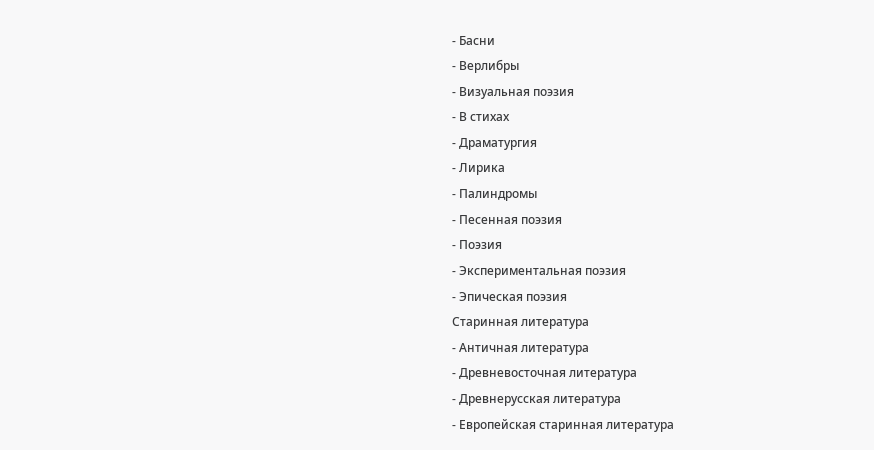- Басни
- Верлибры
- Визуальная поэзия
- В стихах
- Драматургия
- Лирика
- Палиндромы
- Песенная поэзия
- Поэзия
- Экспериментальная поэзия
- Эпическая поэзия
Старинная литература
- Античная литература
- Древневосточная литература
- Древнерусская литература
- Европейская старинная литература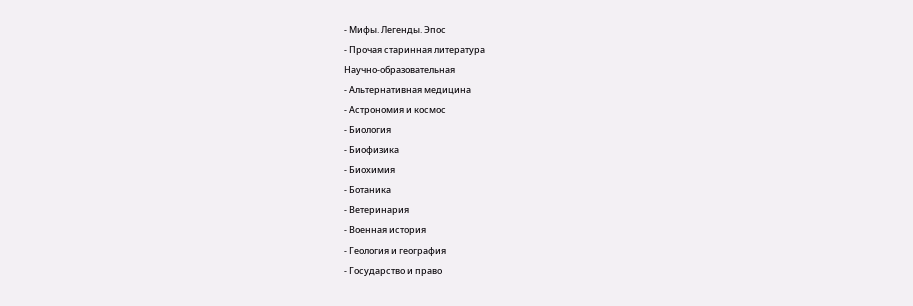- Мифы. Легенды. Эпос
- Прочая старинная литература
Научно-образовательная
- Альтернативная медицина
- Астрономия и космос
- Биология
- Биофизика
- Биохимия
- Ботаника
- Ветеринария
- Военная история
- Геология и география
- Государство и право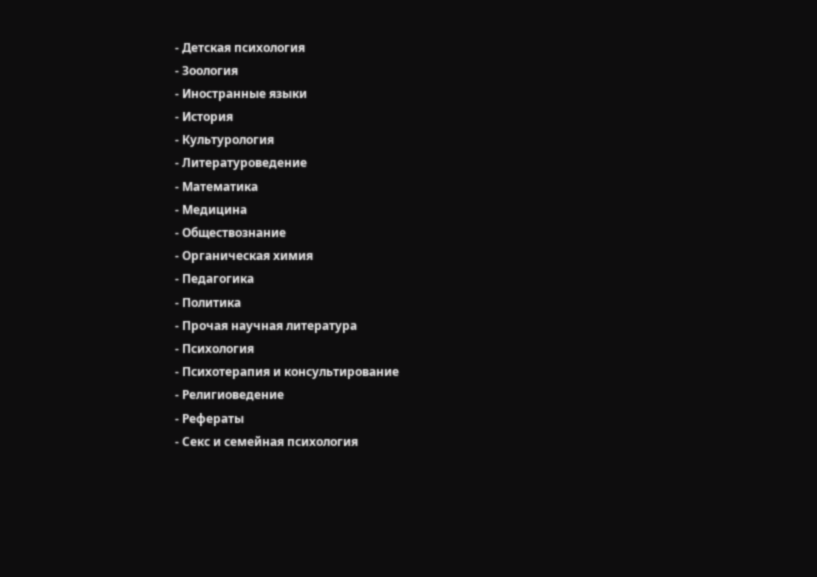- Детская психология
- Зоология
- Иностранные языки
- История
- Культурология
- Литературоведение
- Математика
- Медицина
- Обществознание
- Органическая химия
- Педагогика
- Политика
- Прочая научная литература
- Психология
- Психотерапия и консультирование
- Религиоведение
- Рефераты
- Секс и семейная психология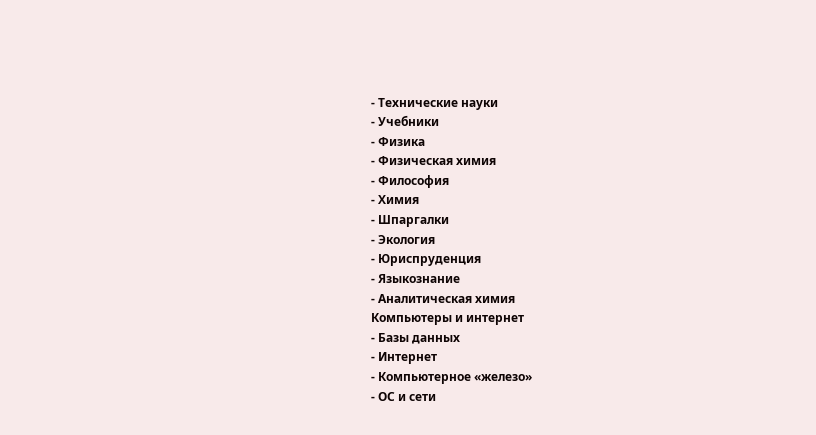- Технические науки
- Учебники
- Физика
- Физическая химия
- Философия
- Химия
- Шпаргалки
- Экология
- Юриспруденция
- Языкознание
- Аналитическая химия
Компьютеры и интернет
- Базы данных
- Интернет
- Компьютерное «железо»
- ОС и сети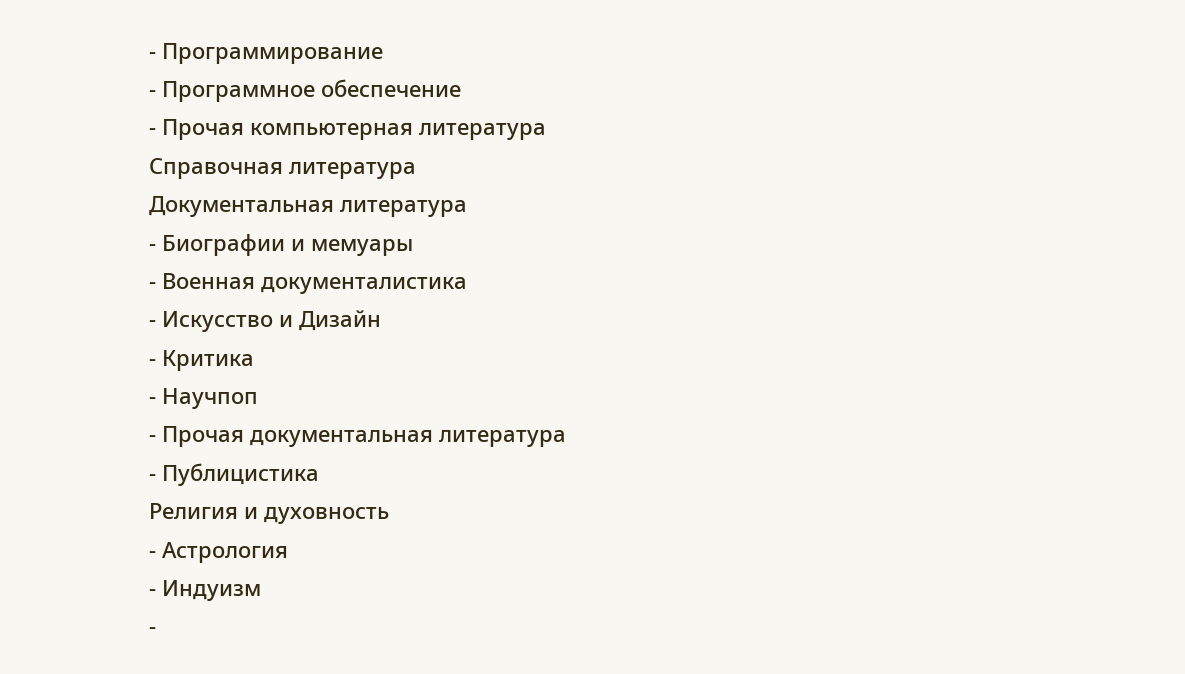- Программирование
- Программное обеспечение
- Прочая компьютерная литература
Справочная литература
Документальная литература
- Биографии и мемуары
- Военная документалистика
- Искусство и Дизайн
- Критика
- Научпоп
- Прочая документальная литература
- Публицистика
Религия и духовность
- Астрология
- Индуизм
-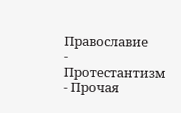Православие
- Протестантизм
- Прочая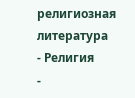религиозная литература
- Религия
-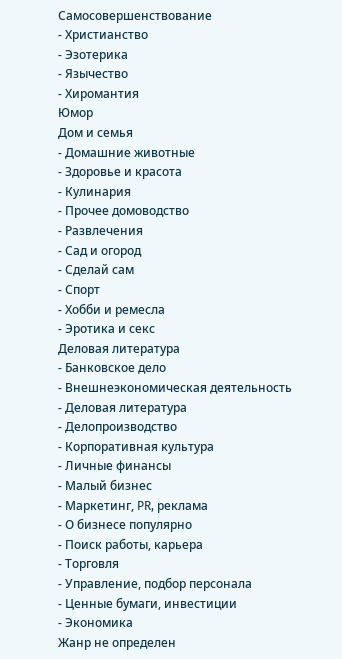Самосовершенствование
- Христианство
- Эзотерика
- Язычество
- Хиромантия
Юмор
Дом и семья
- Домашние животные
- Здоровье и красота
- Кулинария
- Прочее домоводство
- Развлечения
- Сад и огород
- Сделай сам
- Спорт
- Хобби и ремесла
- Эротика и секс
Деловая литература
- Банковское дело
- Внешнеэкономическая деятельность
- Деловая литература
- Делопроизводство
- Корпоративная культура
- Личные финансы
- Малый бизнес
- Маркетинг, PR, реклама
- О бизнесе популярно
- Поиск работы, карьера
- Торговля
- Управление, подбор персонала
- Ценные бумаги, инвестиции
- Экономика
Жанр не определен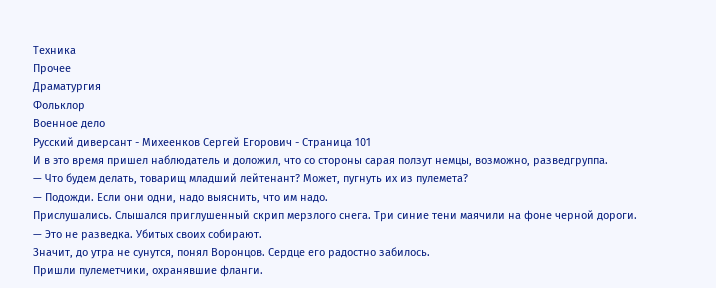Техника
Прочее
Драматургия
Фольклор
Военное дело
Русский диверсант - Михеенков Сергей Егорович - Страница 101
И в это время пришел наблюдатель и доложил, что со стороны сарая ползут немцы, возможно, разведгруппа.
— Что будем делать, товарищ младший лейтенант? Может, пугнуть их из пулемета?
— Подожди. Если они одни, надо выяснить, что им надо.
Прислушались. Слышался приглушенный скрип мерзлого снега. Три синие тени маячили на фоне черной дороги.
— Это не разведка. Убитых своих собирают.
Значит, до утра не сунутся, понял Воронцов. Сердце его радостно забилось.
Пришли пулеметчики, охранявшие фланги.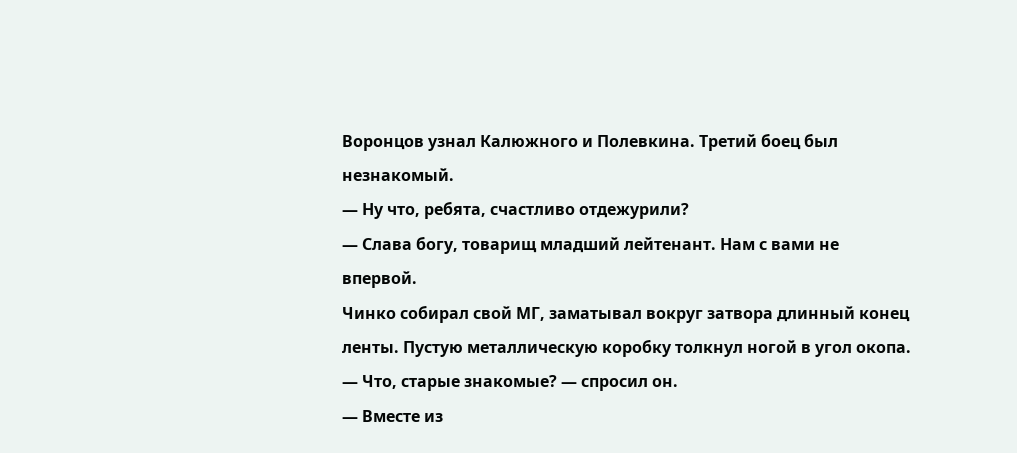Воронцов узнал Калюжного и Полевкина. Третий боец был незнакомый.
— Ну что, ребята, счастливо отдежурили?
— Слава богу, товарищ младший лейтенант. Нам с вами не впервой.
Чинко собирал свой МГ, заматывал вокруг затвора длинный конец ленты. Пустую металлическую коробку толкнул ногой в угол окопа.
— Что, старые знакомые? — спросил он.
— Вместе из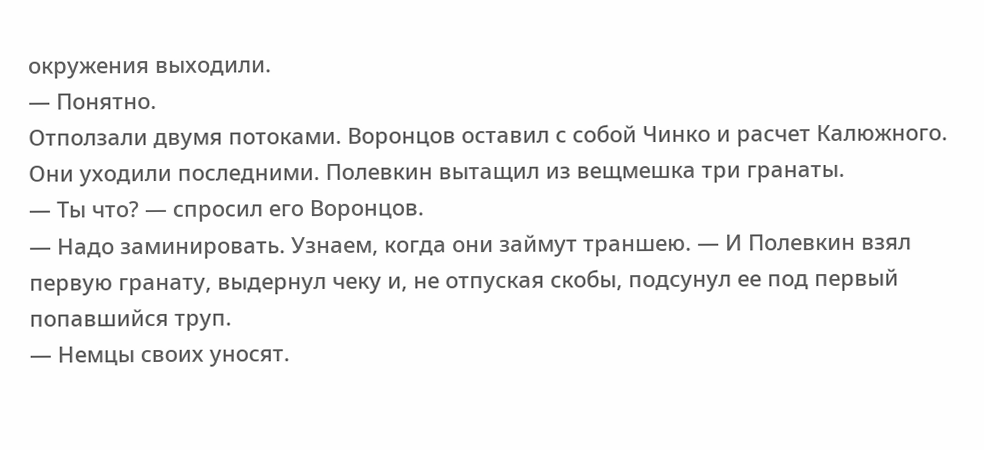окружения выходили.
— Понятно.
Отползали двумя потоками. Воронцов оставил с собой Чинко и расчет Калюжного. Они уходили последними. Полевкин вытащил из вещмешка три гранаты.
— Ты что? — спросил его Воронцов.
— Надо заминировать. Узнаем, когда они займут траншею. — И Полевкин взял первую гранату, выдернул чеку и, не отпуская скобы, подсунул ее под первый попавшийся труп.
— Немцы своих уносят.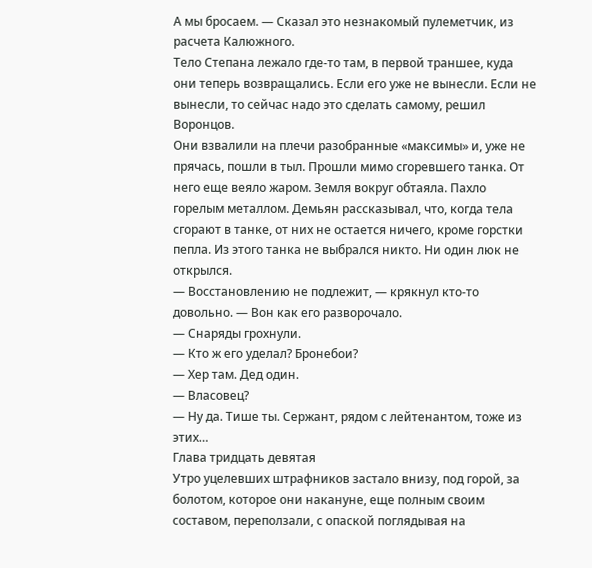А мы бросаем. — Сказал это незнакомый пулеметчик, из расчета Калюжного.
Тело Степана лежало где-то там, в первой траншее, куда они теперь возвращались. Если его уже не вынесли. Если не вынесли, то сейчас надо это сделать самому, решил Воронцов.
Они взвалили на плечи разобранные «максимы» и, уже не прячась, пошли в тыл. Прошли мимо сгоревшего танка. От него еще веяло жаром. Земля вокруг обтаяла. Пахло горелым металлом. Демьян рассказывал, что, когда тела сгорают в танке, от них не остается ничего, кроме горстки пепла. Из этого танка не выбрался никто. Ни один люк не открылся.
— Восстановлению не подлежит, — крякнул кто-то довольно. — Вон как его разворочало.
— Снаряды грохнули.
— Кто ж его уделал? Бронебои?
— Хер там. Дед один.
— Власовец?
— Ну да. Тише ты. Сержант, рядом с лейтенантом, тоже из этих…
Глава тридцать девятая
Утро уцелевших штрафников застало внизу, под горой, за болотом, которое они накануне, еще полным своим составом, переползали, с опаской поглядывая на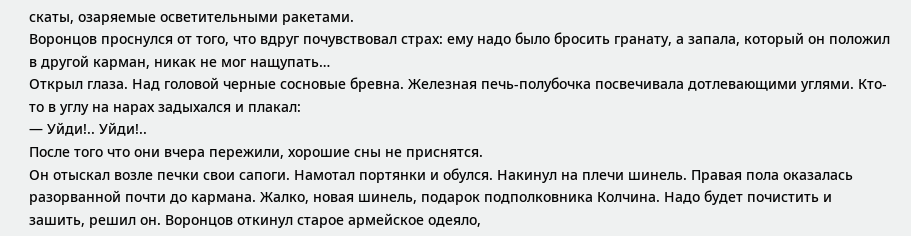скаты, озаряемые осветительными ракетами.
Воронцов проснулся от того, что вдруг почувствовал страх: ему надо было бросить гранату, а запала, который он положил в другой карман, никак не мог нащупать…
Открыл глаза. Над головой черные сосновые бревна. Железная печь-полубочка посвечивала дотлевающими углями. Кто-то в углу на нарах задыхался и плакал:
— Уйди!.. Уйди!..
После того что они вчера пережили, хорошие сны не приснятся.
Он отыскал возле печки свои сапоги. Намотал портянки и обулся. Накинул на плечи шинель. Правая пола оказалась разорванной почти до кармана. Жалко, новая шинель, подарок подполковника Колчина. Надо будет почистить и зашить, решил он. Воронцов откинул старое армейское одеяло,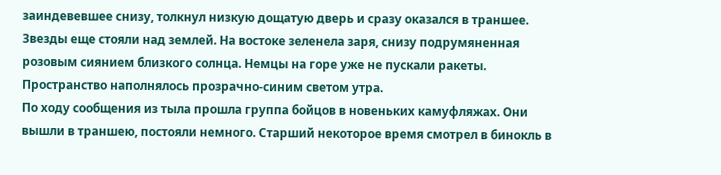заиндевевшее снизу, толкнул низкую дощатую дверь и сразу оказался в траншее.
Звезды еще стояли над землей. На востоке зеленела заря, снизу подрумяненная розовым сиянием близкого солнца. Немцы на горе уже не пускали ракеты. Пространство наполнялось прозрачно-синим светом утра.
По ходу сообщения из тыла прошла группа бойцов в новеньких камуфляжах. Они вышли в траншею, постояли немного. Старший некоторое время смотрел в бинокль в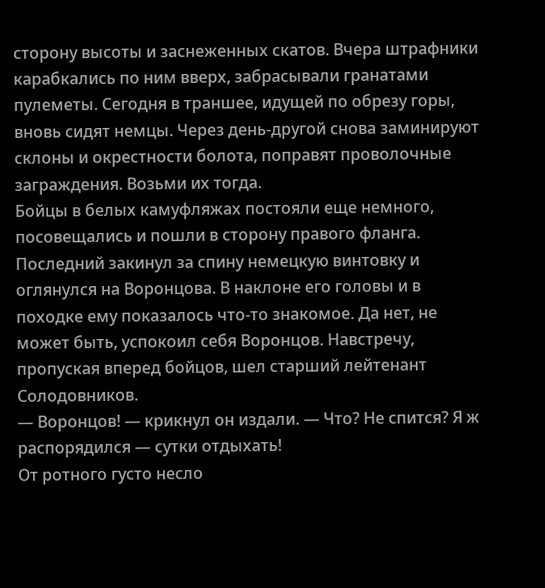сторону высоты и заснеженных скатов. Вчера штрафники карабкались по ним вверх, забрасывали гранатами пулеметы. Сегодня в траншее, идущей по обрезу горы, вновь сидят немцы. Через день-другой снова заминируют склоны и окрестности болота, поправят проволочные заграждения. Возьми их тогда.
Бойцы в белых камуфляжах постояли еще немного, посовещались и пошли в сторону правого фланга. Последний закинул за спину немецкую винтовку и оглянулся на Воронцова. В наклоне его головы и в походке ему показалось что-то знакомое. Да нет, не может быть, успокоил себя Воронцов. Навстречу, пропуская вперед бойцов, шел старший лейтенант Солодовников.
— Воронцов! — крикнул он издали. — Что? Не спится? Я ж распорядился — сутки отдыхать!
От ротного густо несло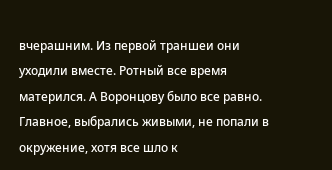вчерашним. Из первой траншеи они уходили вместе. Ротный все время матерился. А Воронцову было все равно. Главное, выбрались живыми, не попали в окружение, хотя все шло к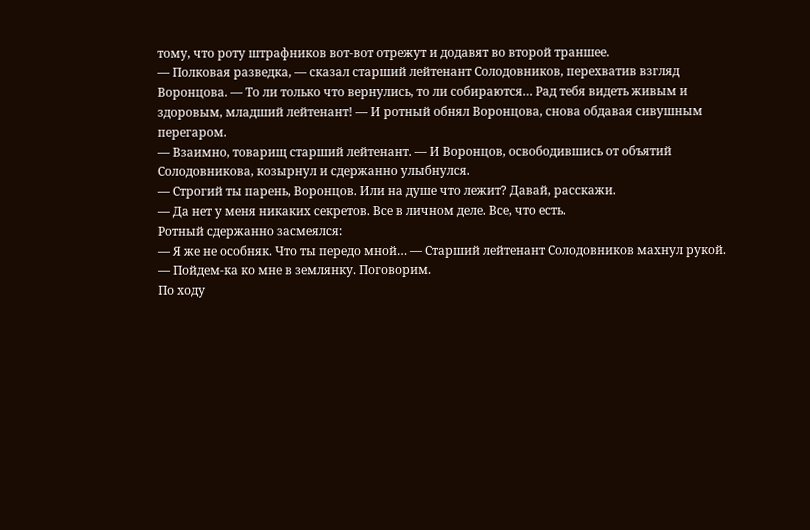тому, что роту штрафников вот-вот отрежут и додавят во второй траншее.
— Полковая разведка, — сказал старший лейтенант Солодовников, перехватив взгляд Воронцова. — То ли только что вернулись, то ли собираются… Рад тебя видеть живым и здоровым, младший лейтенант! — И ротный обнял Воронцова, снова обдавая сивушным перегаром.
— Взаимно, товарищ старший лейтенант. — И Воронцов, освободившись от объятий Солодовникова, козырнул и сдержанно улыбнулся.
— Строгий ты парень, Воронцов. Или на душе что лежит? Давай, расскажи.
— Да нет у меня никаких секретов. Все в личном деле. Все, что есть.
Ротный сдержанно засмеялся:
— Я же не особняк. Что ты передо мной… — Старший лейтенант Солодовников махнул рукой. — Пойдем-ка ко мне в землянку. Поговорим.
По ходу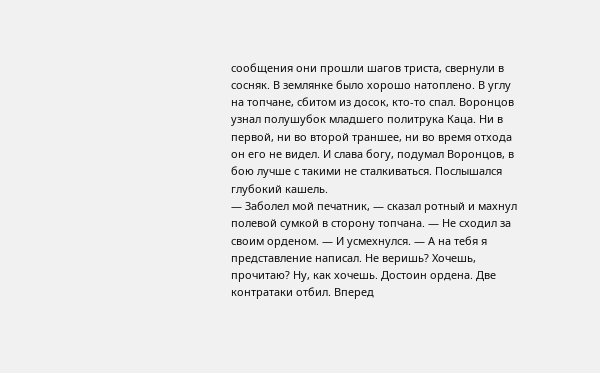сообщения они прошли шагов триста, свернули в сосняк. В землянке было хорошо натоплено. В углу на топчане, сбитом из досок, кто-то спал. Воронцов узнал полушубок младшего политрука Каца. Ни в первой, ни во второй траншее, ни во время отхода он его не видел. И слава богу, подумал Воронцов, в бою лучше с такими не сталкиваться. Послышался глубокий кашель.
— Заболел мой печатник, — сказал ротный и махнул полевой сумкой в сторону топчана. — Не сходил за своим орденом. — И усмехнулся. — А на тебя я представление написал. Не веришь? Хочешь, прочитаю? Ну, как хочешь. Достоин ордена. Две контратаки отбил. Вперед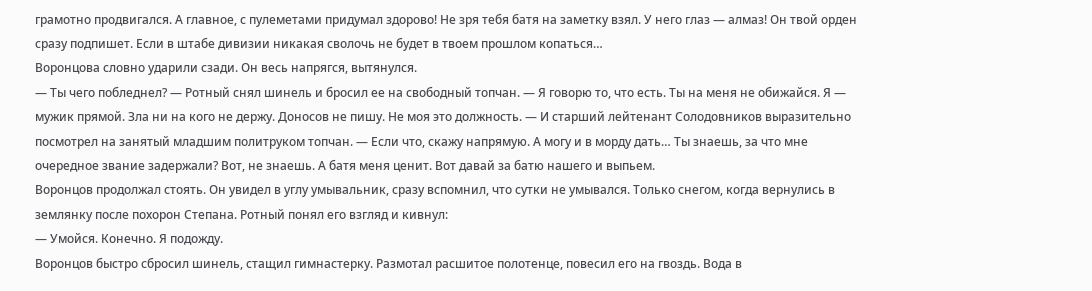грамотно продвигался. А главное, с пулеметами придумал здорово! Не зря тебя батя на заметку взял. У него глаз — алмаз! Он твой орден сразу подпишет. Если в штабе дивизии никакая сволочь не будет в твоем прошлом копаться…
Воронцова словно ударили сзади. Он весь напрягся, вытянулся.
— Ты чего побледнел? — Ротный снял шинель и бросил ее на свободный топчан. — Я говорю то, что есть. Ты на меня не обижайся. Я — мужик прямой. Зла ни на кого не держу. Доносов не пишу. Не моя это должность. — И старший лейтенант Солодовников выразительно посмотрел на занятый младшим политруком топчан. — Если что, скажу напрямую. А могу и в морду дать… Ты знаешь, за что мне очередное звание задержали? Вот, не знаешь. А батя меня ценит. Вот давай за батю нашего и выпьем.
Воронцов продолжал стоять. Он увидел в углу умывальник, сразу вспомнил, что сутки не умывался. Только снегом, когда вернулись в землянку после похорон Степана. Ротный понял его взгляд и кивнул:
— Умойся. Конечно. Я подожду.
Воронцов быстро сбросил шинель, стащил гимнастерку. Размотал расшитое полотенце, повесил его на гвоздь. Вода в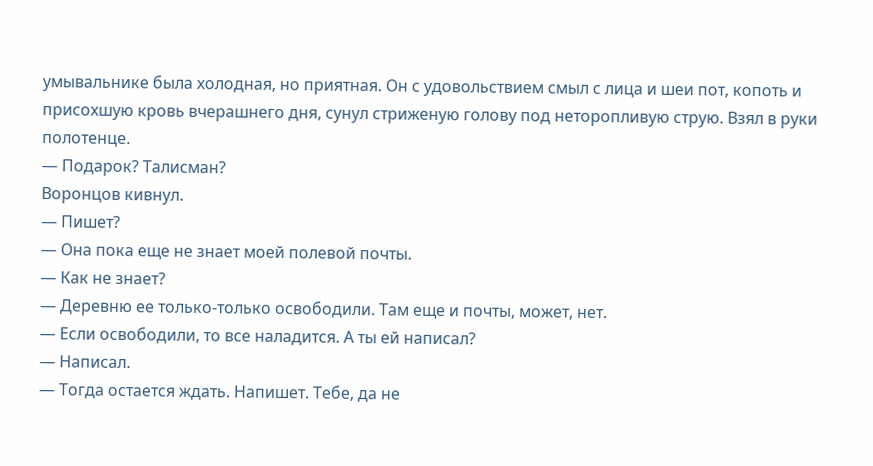умывальнике была холодная, но приятная. Он с удовольствием смыл с лица и шеи пот, копоть и присохшую кровь вчерашнего дня, сунул стриженую голову под неторопливую струю. Взял в руки полотенце.
— Подарок? Талисман?
Воронцов кивнул.
— Пишет?
— Она пока еще не знает моей полевой почты.
— Как не знает?
— Деревню ее только-только освободили. Там еще и почты, может, нет.
— Если освободили, то все наладится. А ты ей написал?
— Написал.
— Тогда остается ждать. Напишет. Тебе, да не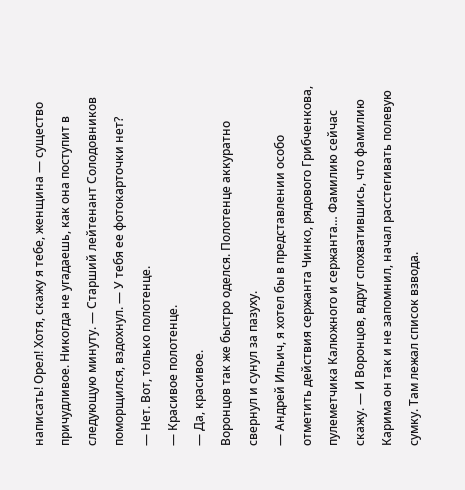написать! Орел! Хотя, скажу я тебе, женщина — существо причудливое. Никогда не угадаешь, как она поступит в следующую минуту. — Старший лейтенант Солодовников поморщился, вздохнул. — У тебя ее фотокарточки нет?
— Нет. Вот, только полотенце.
— Красивое полотенце.
— Да, красивое.
Воронцов так же быстро оделся. Полотенце аккуратно свернул и сунул за пазуху.
— Андрей Ильич, я хотел бы в представлении особо отметить действия сержанта Чинко, рядового Грибченкова, пулеметчика Калюжного и сержанта… Фамилию сейчас скажу. — И Воронцов, вдруг спохватившись, что фамилию Карима он так и не запомнил, начал расстегивать полевую сумку. Там лежал список взвода.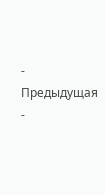- Предыдущая
-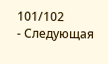101/102
- Следующая